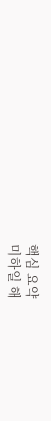핵심 요약
미하일 해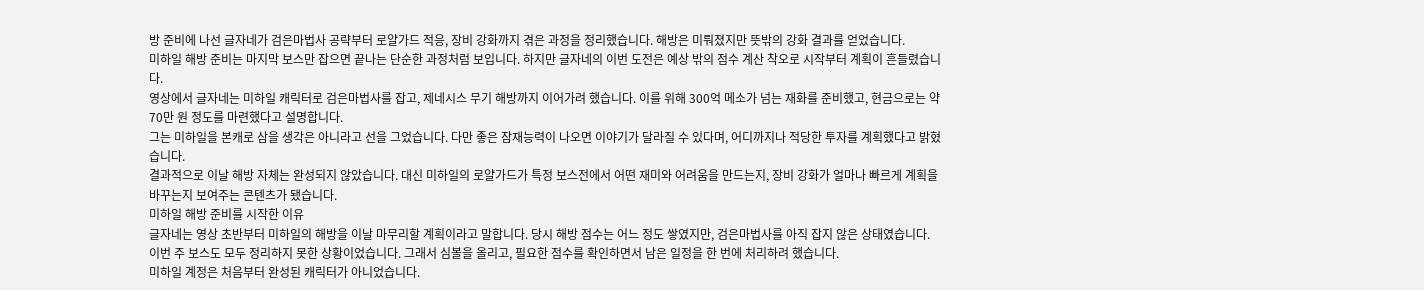방 준비에 나선 글자네가 검은마법사 공략부터 로얄가드 적응, 장비 강화까지 겪은 과정을 정리했습니다. 해방은 미뤄졌지만 뜻밖의 강화 결과를 얻었습니다.
미하일 해방 준비는 마지막 보스만 잡으면 끝나는 단순한 과정처럼 보입니다. 하지만 글자네의 이번 도전은 예상 밖의 점수 계산 착오로 시작부터 계획이 흔들렸습니다.
영상에서 글자네는 미하일 캐릭터로 검은마법사를 잡고, 제네시스 무기 해방까지 이어가려 했습니다. 이를 위해 300억 메소가 넘는 재화를 준비했고, 현금으로는 약 70만 원 정도를 마련했다고 설명합니다.
그는 미하일을 본캐로 삼을 생각은 아니라고 선을 그었습니다. 다만 좋은 잠재능력이 나오면 이야기가 달라질 수 있다며, 어디까지나 적당한 투자를 계획했다고 밝혔습니다.
결과적으로 이날 해방 자체는 완성되지 않았습니다. 대신 미하일의 로얄가드가 특정 보스전에서 어떤 재미와 어려움을 만드는지, 장비 강화가 얼마나 빠르게 계획을 바꾸는지 보여주는 콘텐츠가 됐습니다.
미하일 해방 준비를 시작한 이유
글자네는 영상 초반부터 미하일의 해방을 이날 마무리할 계획이라고 말합니다. 당시 해방 점수는 어느 정도 쌓였지만, 검은마법사를 아직 잡지 않은 상태였습니다.
이번 주 보스도 모두 정리하지 못한 상황이었습니다. 그래서 심볼을 올리고, 필요한 점수를 확인하면서 남은 일정을 한 번에 처리하려 했습니다.
미하일 계정은 처음부터 완성된 캐릭터가 아니었습니다.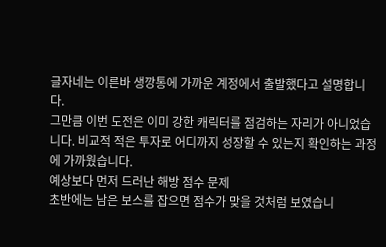글자네는 이른바 생깡통에 가까운 계정에서 출발했다고 설명합니다.
그만큼 이번 도전은 이미 강한 캐릭터를 점검하는 자리가 아니었습니다. 비교적 적은 투자로 어디까지 성장할 수 있는지 확인하는 과정에 가까웠습니다.
예상보다 먼저 드러난 해방 점수 문제
초반에는 남은 보스를 잡으면 점수가 맞을 것처럼 보였습니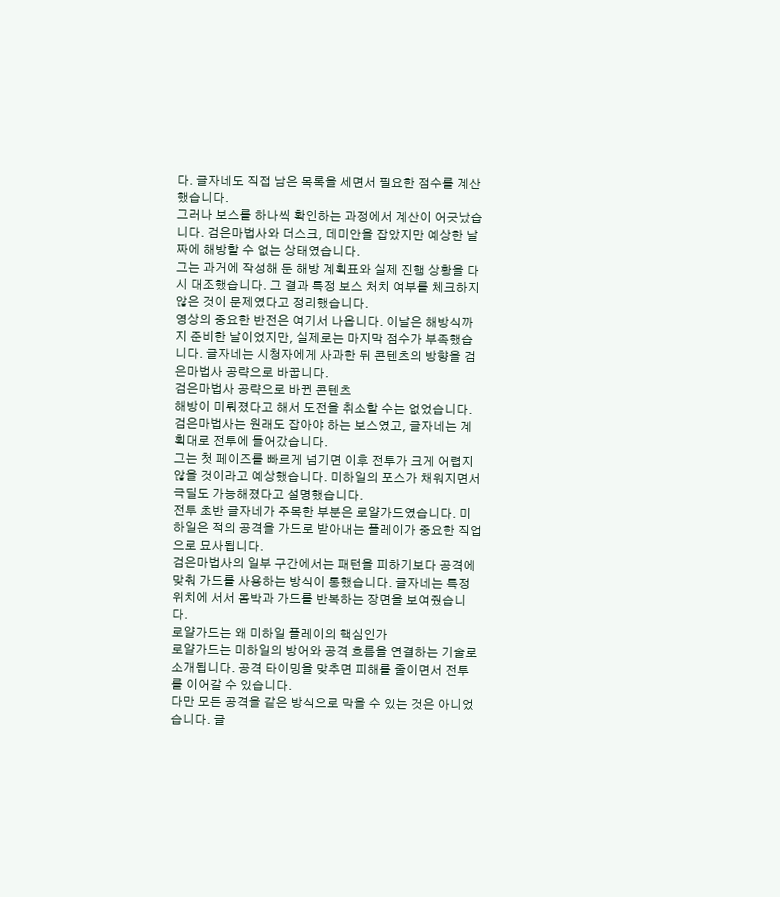다. 글자네도 직접 남은 목록을 세면서 필요한 점수를 계산했습니다.
그러나 보스를 하나씩 확인하는 과정에서 계산이 어긋났습니다. 검은마법사와 더스크, 데미안을 잡았지만 예상한 날짜에 해방할 수 없는 상태였습니다.
그는 과거에 작성해 둔 해방 계획표와 실제 진행 상황을 다시 대조했습니다. 그 결과 특정 보스 처치 여부를 체크하지 않은 것이 문제였다고 정리했습니다.
영상의 중요한 반전은 여기서 나옵니다. 이날은 해방식까지 준비한 날이었지만, 실제로는 마지막 점수가 부족했습니다. 글자네는 시청자에게 사과한 뒤 콘텐츠의 방향을 검은마법사 공략으로 바꿉니다.
검은마법사 공략으로 바뀐 콘텐츠
해방이 미뤄졌다고 해서 도전을 취소할 수는 없었습니다. 검은마법사는 원래도 잡아야 하는 보스였고, 글자네는 계획대로 전투에 들어갔습니다.
그는 첫 페이즈를 빠르게 넘기면 이후 전투가 크게 어렵지 않을 것이라고 예상했습니다. 미하일의 포스가 채워지면서 극딜도 가능해졌다고 설명했습니다.
전투 초반 글자네가 주목한 부분은 로얄가드였습니다. 미하일은 적의 공격을 가드로 받아내는 플레이가 중요한 직업으로 묘사됩니다.
검은마법사의 일부 구간에서는 패턴을 피하기보다 공격에 맞춰 가드를 사용하는 방식이 통했습니다. 글자네는 특정 위치에 서서 몸박과 가드를 반복하는 장면을 보여줬습니다.
로얄가드는 왜 미하일 플레이의 핵심인가
로얄가드는 미하일의 방어와 공격 흐름을 연결하는 기술로 소개됩니다. 공격 타이밍을 맞추면 피해를 줄이면서 전투를 이어갈 수 있습니다.
다만 모든 공격을 같은 방식으로 막을 수 있는 것은 아니었습니다. 글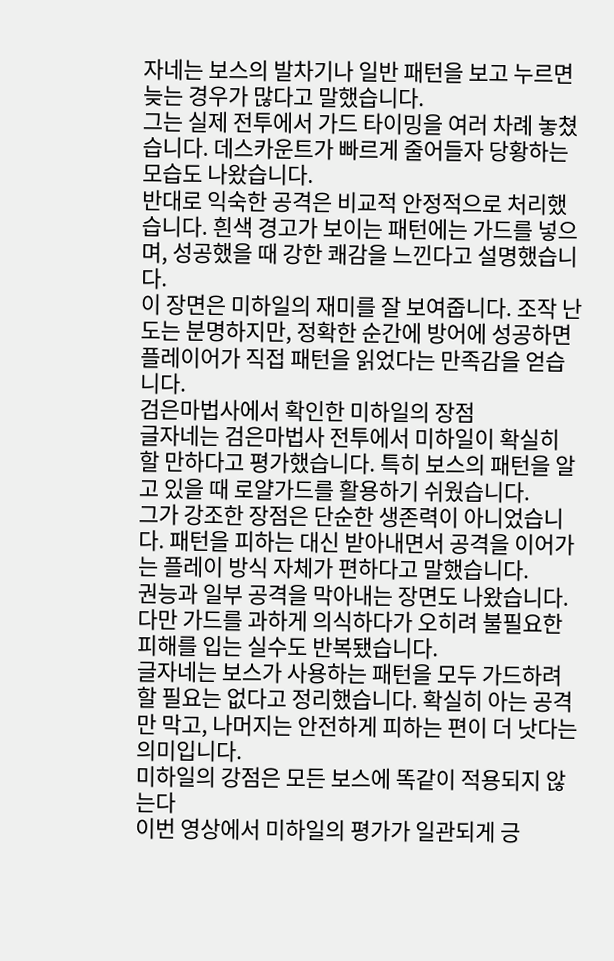자네는 보스의 발차기나 일반 패턴을 보고 누르면 늦는 경우가 많다고 말했습니다.
그는 실제 전투에서 가드 타이밍을 여러 차례 놓쳤습니다. 데스카운트가 빠르게 줄어들자 당황하는 모습도 나왔습니다.
반대로 익숙한 공격은 비교적 안정적으로 처리했습니다. 흰색 경고가 보이는 패턴에는 가드를 넣으며, 성공했을 때 강한 쾌감을 느낀다고 설명했습니다.
이 장면은 미하일의 재미를 잘 보여줍니다. 조작 난도는 분명하지만, 정확한 순간에 방어에 성공하면 플레이어가 직접 패턴을 읽었다는 만족감을 얻습니다.
검은마법사에서 확인한 미하일의 장점
글자네는 검은마법사 전투에서 미하일이 확실히 할 만하다고 평가했습니다. 특히 보스의 패턴을 알고 있을 때 로얄가드를 활용하기 쉬웠습니다.
그가 강조한 장점은 단순한 생존력이 아니었습니다. 패턴을 피하는 대신 받아내면서 공격을 이어가는 플레이 방식 자체가 편하다고 말했습니다.
권능과 일부 공격을 막아내는 장면도 나왔습니다. 다만 가드를 과하게 의식하다가 오히려 불필요한 피해를 입는 실수도 반복됐습니다.
글자네는 보스가 사용하는 패턴을 모두 가드하려 할 필요는 없다고 정리했습니다. 확실히 아는 공격만 막고, 나머지는 안전하게 피하는 편이 더 낫다는 의미입니다.
미하일의 강점은 모든 보스에 똑같이 적용되지 않는다
이번 영상에서 미하일의 평가가 일관되게 긍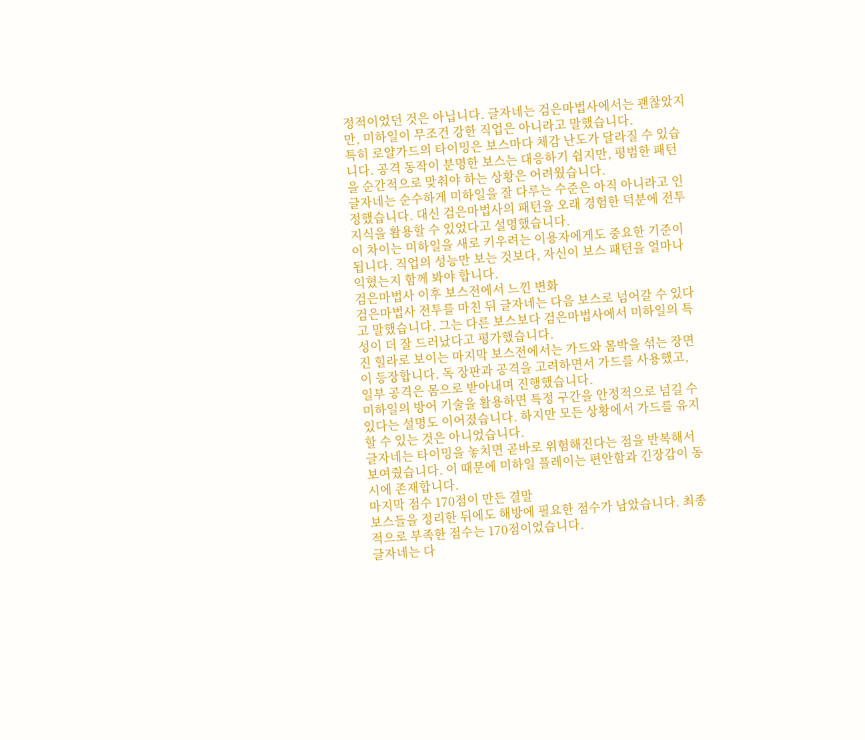정적이었던 것은 아닙니다. 글자네는 검은마법사에서는 괜찮았지만, 미하일이 무조건 강한 직업은 아니라고 말했습니다.
특히 로얄가드의 타이밍은 보스마다 체감 난도가 달라질 수 있습니다. 공격 동작이 분명한 보스는 대응하기 쉽지만, 평범한 패턴을 순간적으로 맞춰야 하는 상황은 어려웠습니다.
글자네는 순수하게 미하일을 잘 다루는 수준은 아직 아니라고 인정했습니다. 대신 검은마법사의 패턴을 오래 경험한 덕분에 전투 지식을 활용할 수 있었다고 설명했습니다.
이 차이는 미하일을 새로 키우려는 이용자에게도 중요한 기준이 됩니다. 직업의 성능만 보는 것보다, 자신이 보스 패턴을 얼마나 익혔는지 함께 봐야 합니다.
검은마법사 이후 보스전에서 느낀 변화
검은마법사 전투를 마친 뒤 글자네는 다음 보스로 넘어갈 수 있다고 말했습니다. 그는 다른 보스보다 검은마법사에서 미하일의 특성이 더 잘 드러났다고 평가했습니다.
진 힐라로 보이는 마지막 보스전에서는 가드와 몸박을 섞는 장면이 등장합니다. 독 장판과 공격을 고려하면서 가드를 사용했고, 일부 공격은 몸으로 받아내며 진행했습니다.
미하일의 방어 기술을 활용하면 특정 구간을 안정적으로 넘길 수 있다는 설명도 이어졌습니다. 하지만 모든 상황에서 가드를 유지할 수 있는 것은 아니었습니다.
글자네는 타이밍을 놓치면 곧바로 위험해진다는 점을 반복해서 보여줬습니다. 이 때문에 미하일 플레이는 편안함과 긴장감이 동시에 존재합니다.
마지막 점수 170점이 만든 결말
보스들을 정리한 뒤에도 해방에 필요한 점수가 남았습니다. 최종적으로 부족한 점수는 170점이었습니다.
글자네는 다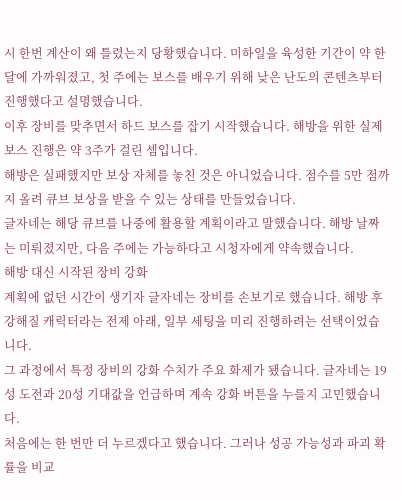시 한번 계산이 왜 틀렸는지 당황했습니다. 미하일을 육성한 기간이 약 한 달에 가까워졌고, 첫 주에는 보스를 배우기 위해 낮은 난도의 콘텐츠부터 진행했다고 설명했습니다.
이후 장비를 맞추면서 하드 보스를 잡기 시작했습니다. 해방을 위한 실제 보스 진행은 약 3주가 걸린 셈입니다.
해방은 실패했지만 보상 자체를 놓친 것은 아니었습니다. 점수를 5만 점까지 올려 큐브 보상을 받을 수 있는 상태를 만들었습니다.
글자네는 해당 큐브를 나중에 활용할 계획이라고 말했습니다. 해방 날짜는 미뤄졌지만, 다음 주에는 가능하다고 시청자에게 약속했습니다.
해방 대신 시작된 장비 강화
계획에 없던 시간이 생기자 글자네는 장비를 손보기로 했습니다. 해방 후 강해질 캐릭터라는 전제 아래, 일부 세팅을 미리 진행하려는 선택이었습니다.
그 과정에서 특정 장비의 강화 수치가 주요 화제가 됐습니다. 글자네는 19성 도전과 20성 기대값을 언급하며 계속 강화 버튼을 누를지 고민했습니다.
처음에는 한 번만 더 누르겠다고 했습니다. 그러나 성공 가능성과 파괴 확률을 비교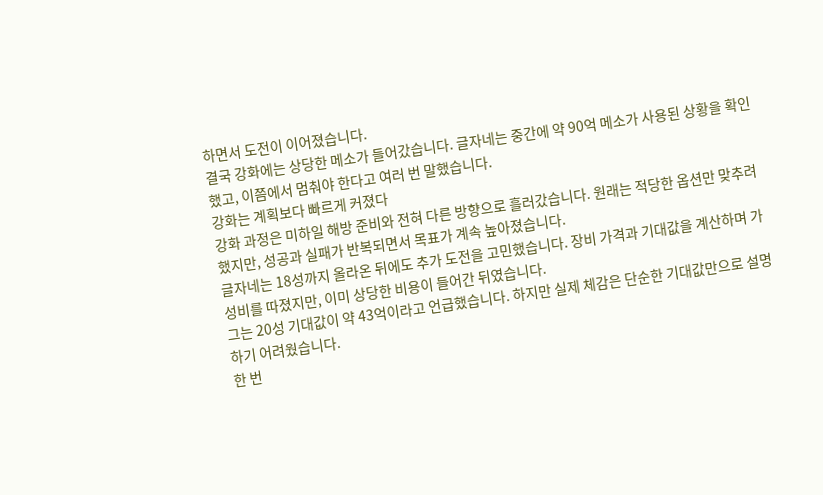하면서 도전이 이어졌습니다.
결국 강화에는 상당한 메소가 들어갔습니다. 글자네는 중간에 약 90억 메소가 사용된 상황을 확인했고, 이쯤에서 멈춰야 한다고 여러 번 말했습니다.
강화는 계획보다 빠르게 커졌다
강화 과정은 미하일 해방 준비와 전혀 다른 방향으로 흘러갔습니다. 원래는 적당한 옵션만 맞추려 했지만, 성공과 실패가 반복되면서 목표가 계속 높아졌습니다.
글자네는 18성까지 올라온 뒤에도 추가 도전을 고민했습니다. 장비 가격과 기대값을 계산하며 가성비를 따졌지만, 이미 상당한 비용이 들어간 뒤였습니다.
그는 20성 기대값이 약 43억이라고 언급했습니다. 하지만 실제 체감은 단순한 기대값만으로 설명하기 어려웠습니다.
한 번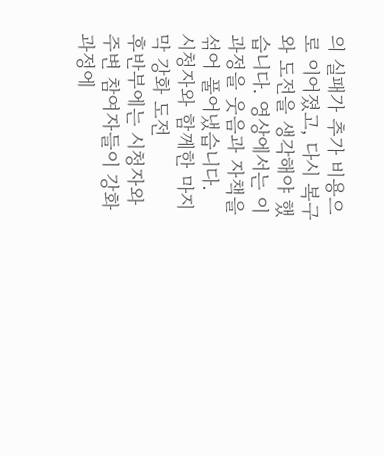의 실패가 추가 비용으로 이어졌고, 다시 복구와 도전을 생각해야 했습니다. 영상에서는 이 과정을 웃음과 자책을 섞어 풀어냈습니다.
시청자와 함께한 마지막 강화 도전
후반부에는 시청자와 주변 참여자들이 강화 과정에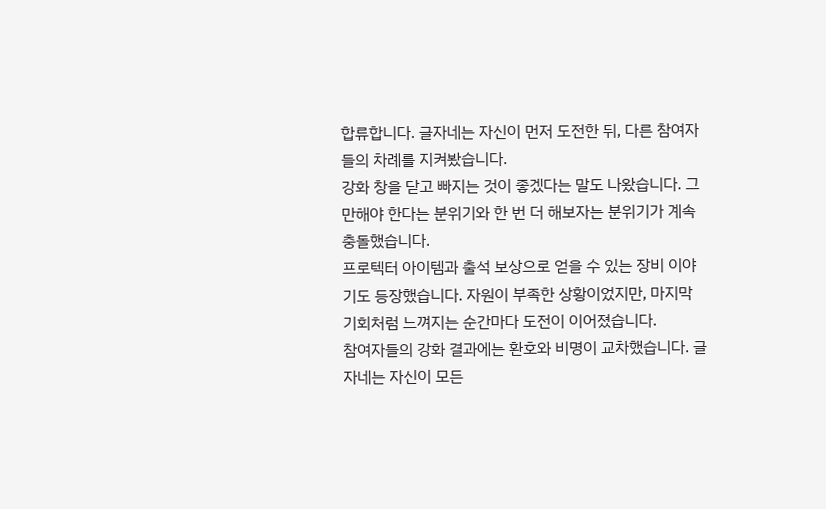합류합니다. 글자네는 자신이 먼저 도전한 뒤, 다른 참여자들의 차례를 지켜봤습니다.
강화 창을 닫고 빠지는 것이 좋겠다는 말도 나왔습니다. 그만해야 한다는 분위기와 한 번 더 해보자는 분위기가 계속 충돌했습니다.
프로텍터 아이템과 출석 보상으로 얻을 수 있는 장비 이야기도 등장했습니다. 자원이 부족한 상황이었지만, 마지막 기회처럼 느껴지는 순간마다 도전이 이어졌습니다.
참여자들의 강화 결과에는 환호와 비명이 교차했습니다. 글자네는 자신이 모든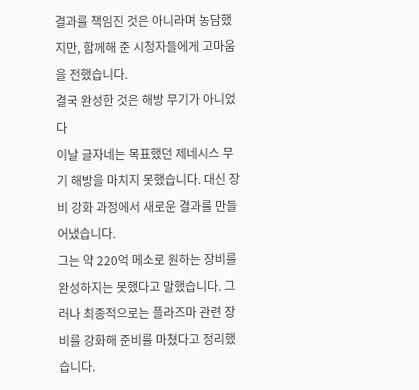결과를 책임진 것은 아니라며 농담했지만, 함께해 준 시청자들에게 고마움을 전했습니다.
결국 완성한 것은 해방 무기가 아니었다
이날 글자네는 목표했던 제네시스 무기 해방을 마치지 못했습니다. 대신 장비 강화 과정에서 새로운 결과를 만들어냈습니다.
그는 약 220억 메소로 원하는 장비를 완성하지는 못했다고 말했습니다. 그러나 최종적으로는 플라즈마 관련 장비를 강화해 준비를 마쳤다고 정리했습니다.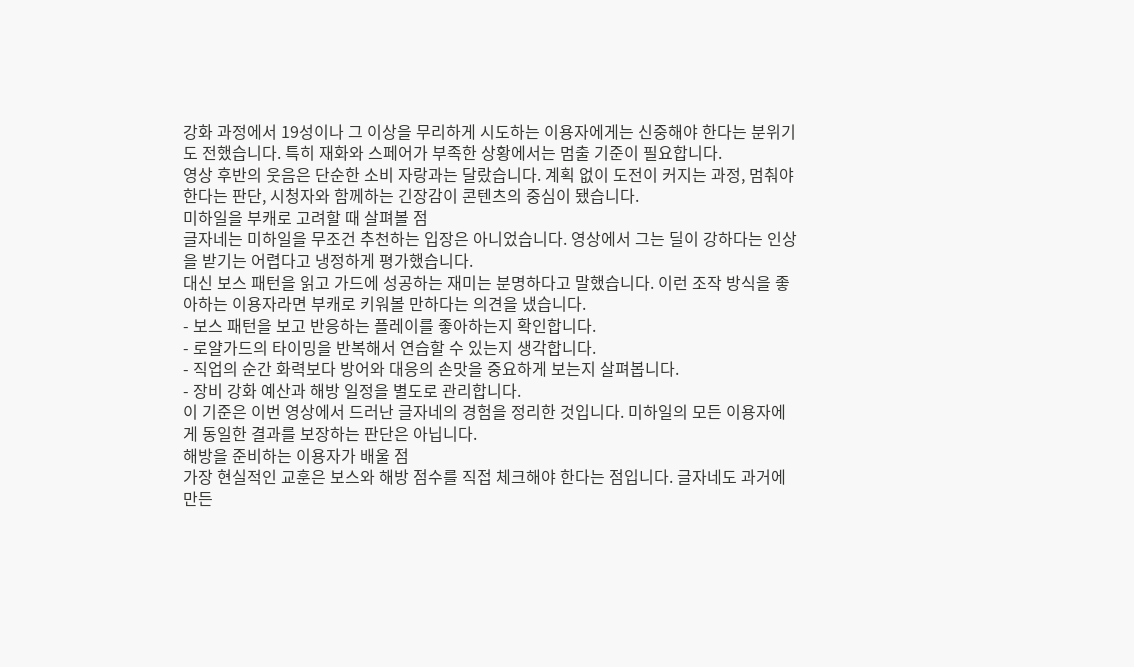강화 과정에서 19성이나 그 이상을 무리하게 시도하는 이용자에게는 신중해야 한다는 분위기도 전했습니다. 특히 재화와 스페어가 부족한 상황에서는 멈출 기준이 필요합니다.
영상 후반의 웃음은 단순한 소비 자랑과는 달랐습니다. 계획 없이 도전이 커지는 과정, 멈춰야 한다는 판단, 시청자와 함께하는 긴장감이 콘텐츠의 중심이 됐습니다.
미하일을 부캐로 고려할 때 살펴볼 점
글자네는 미하일을 무조건 추천하는 입장은 아니었습니다. 영상에서 그는 딜이 강하다는 인상을 받기는 어렵다고 냉정하게 평가했습니다.
대신 보스 패턴을 읽고 가드에 성공하는 재미는 분명하다고 말했습니다. 이런 조작 방식을 좋아하는 이용자라면 부캐로 키워볼 만하다는 의견을 냈습니다.
- 보스 패턴을 보고 반응하는 플레이를 좋아하는지 확인합니다.
- 로얄가드의 타이밍을 반복해서 연습할 수 있는지 생각합니다.
- 직업의 순간 화력보다 방어와 대응의 손맛을 중요하게 보는지 살펴봅니다.
- 장비 강화 예산과 해방 일정을 별도로 관리합니다.
이 기준은 이번 영상에서 드러난 글자네의 경험을 정리한 것입니다. 미하일의 모든 이용자에게 동일한 결과를 보장하는 판단은 아닙니다.
해방을 준비하는 이용자가 배울 점
가장 현실적인 교훈은 보스와 해방 점수를 직접 체크해야 한다는 점입니다. 글자네도 과거에 만든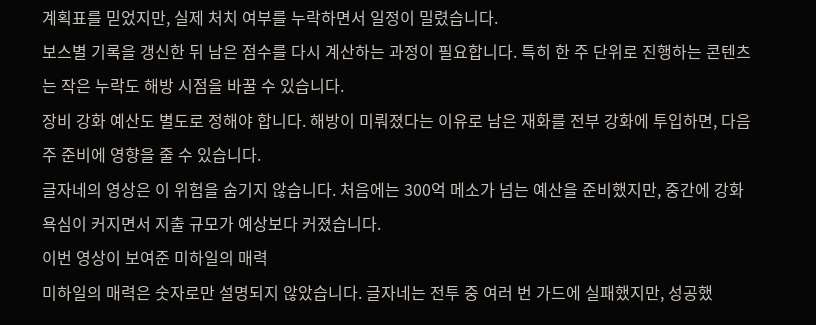계획표를 믿었지만, 실제 처치 여부를 누락하면서 일정이 밀렸습니다.
보스별 기록을 갱신한 뒤 남은 점수를 다시 계산하는 과정이 필요합니다. 특히 한 주 단위로 진행하는 콘텐츠는 작은 누락도 해방 시점을 바꿀 수 있습니다.
장비 강화 예산도 별도로 정해야 합니다. 해방이 미뤄졌다는 이유로 남은 재화를 전부 강화에 투입하면, 다음 주 준비에 영향을 줄 수 있습니다.
글자네의 영상은 이 위험을 숨기지 않습니다. 처음에는 300억 메소가 넘는 예산을 준비했지만, 중간에 강화 욕심이 커지면서 지출 규모가 예상보다 커졌습니다.
이번 영상이 보여준 미하일의 매력
미하일의 매력은 숫자로만 설명되지 않았습니다. 글자네는 전투 중 여러 번 가드에 실패했지만, 성공했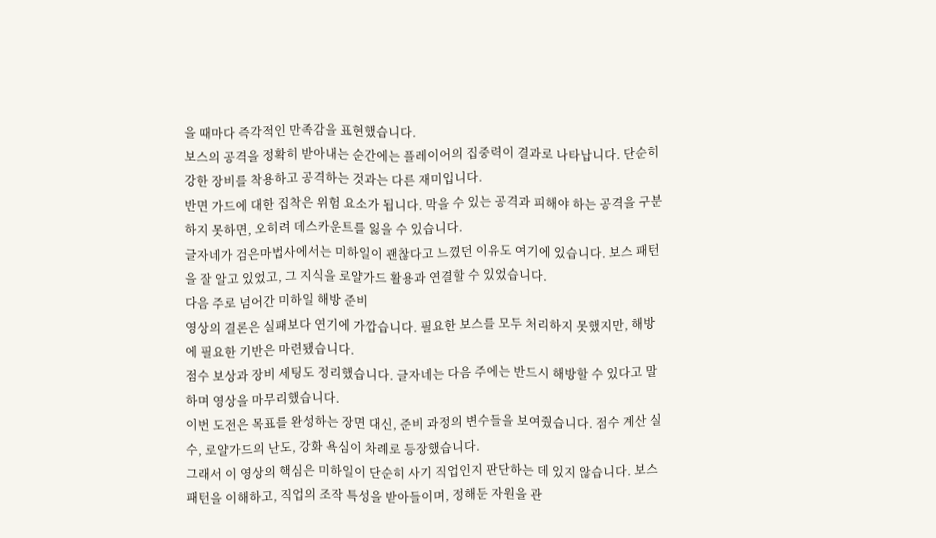을 때마다 즉각적인 만족감을 표현했습니다.
보스의 공격을 정확히 받아내는 순간에는 플레이어의 집중력이 결과로 나타납니다. 단순히 강한 장비를 착용하고 공격하는 것과는 다른 재미입니다.
반면 가드에 대한 집착은 위험 요소가 됩니다. 막을 수 있는 공격과 피해야 하는 공격을 구분하지 못하면, 오히려 데스카운트를 잃을 수 있습니다.
글자네가 검은마법사에서는 미하일이 괜찮다고 느꼈던 이유도 여기에 있습니다. 보스 패턴을 잘 알고 있었고, 그 지식을 로얄가드 활용과 연결할 수 있었습니다.
다음 주로 넘어간 미하일 해방 준비
영상의 결론은 실패보다 연기에 가깝습니다. 필요한 보스를 모두 처리하지 못했지만, 해방에 필요한 기반은 마련됐습니다.
점수 보상과 장비 세팅도 정리했습니다. 글자네는 다음 주에는 반드시 해방할 수 있다고 말하며 영상을 마무리했습니다.
이번 도전은 목표를 완성하는 장면 대신, 준비 과정의 변수들을 보여줬습니다. 점수 계산 실수, 로얄가드의 난도, 강화 욕심이 차례로 등장했습니다.
그래서 이 영상의 핵심은 미하일이 단순히 사기 직업인지 판단하는 데 있지 않습니다. 보스 패턴을 이해하고, 직업의 조작 특성을 받아들이며, 정해둔 자원을 관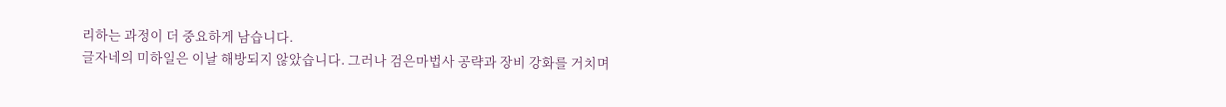리하는 과정이 더 중요하게 남습니다.
글자네의 미하일은 이날 해방되지 않았습니다. 그러나 검은마법사 공략과 장비 강화를 거치며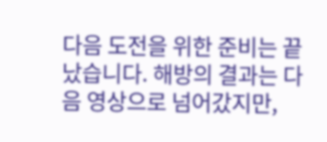다음 도전을 위한 준비는 끝났습니다. 해방의 결과는 다음 영상으로 넘어갔지만,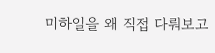미하일을 왜 직접 다뤄보고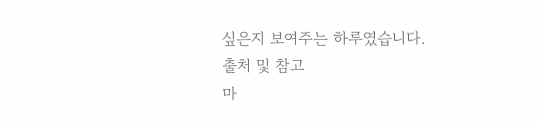싶은지 보여주는 하루였습니다.
출처 및 참고
마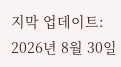지막 업데이트: 2026년 8월 30일